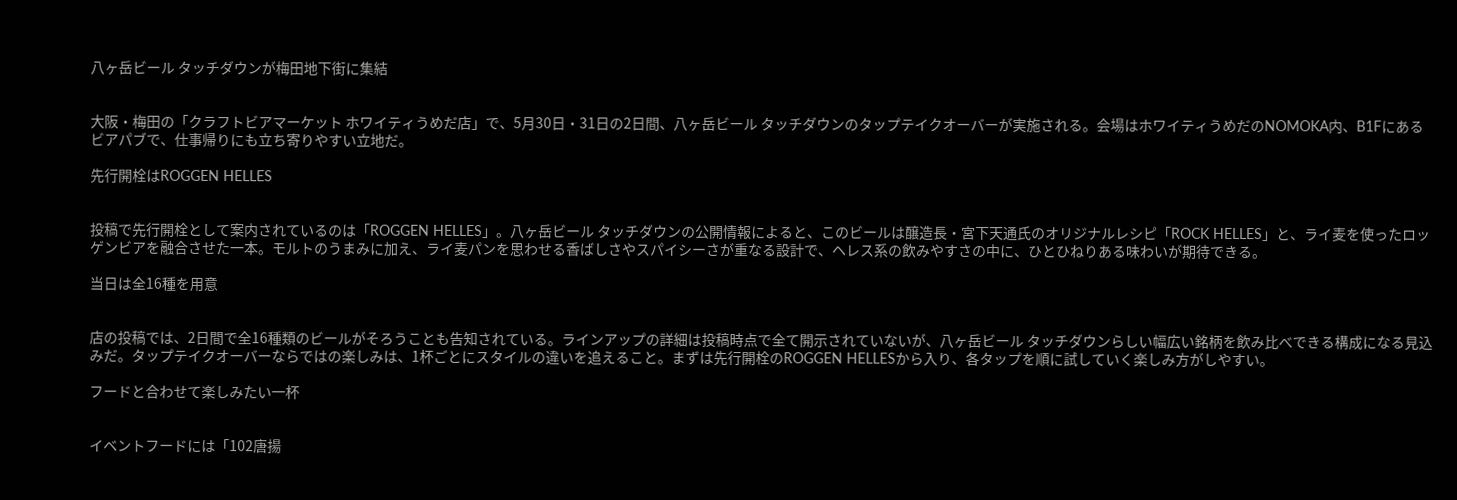八ヶ岳ビール タッチダウンが梅田地下街に集結


大阪・梅田の「クラフトビアマーケット ホワイティうめだ店」で、5月30日・31日の2日間、八ヶ岳ビール タッチダウンのタップテイクオーバーが実施される。会場はホワイティうめだのNOMOKA内、B1Fにあるビアパブで、仕事帰りにも立ち寄りやすい立地だ。

先行開栓はROGGEN HELLES


投稿で先行開栓として案内されているのは「ROGGEN HELLES」。八ヶ岳ビール タッチダウンの公開情報によると、このビールは醸造長・宮下天通氏のオリジナルレシピ「ROCK HELLES」と、ライ麦を使ったロッゲンビアを融合させた一本。モルトのうまみに加え、ライ麦パンを思わせる香ばしさやスパイシーさが重なる設計で、ヘレス系の飲みやすさの中に、ひとひねりある味わいが期待できる。

当日は全16種を用意


店の投稿では、2日間で全16種類のビールがそろうことも告知されている。ラインアップの詳細は投稿時点で全て開示されていないが、八ヶ岳ビール タッチダウンらしい幅広い銘柄を飲み比べできる構成になる見込みだ。タップテイクオーバーならではの楽しみは、1杯ごとにスタイルの違いを追えること。まずは先行開栓のROGGEN HELLESから入り、各タップを順に試していく楽しみ方がしやすい。

フードと合わせて楽しみたい一杯


イベントフードには「102唐揚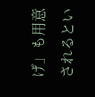げ」も用意されるとい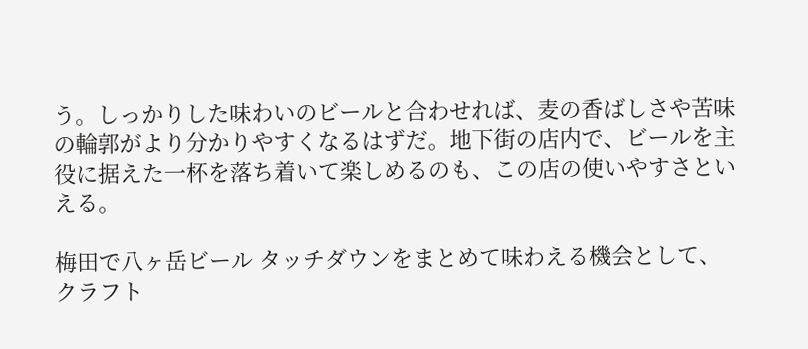う。しっかりした味わいのビールと合わせれば、麦の香ばしさや苦味の輪郭がより分かりやすくなるはずだ。地下街の店内で、ビールを主役に据えた一杯を落ち着いて楽しめるのも、この店の使いやすさといえる。

梅田で八ヶ岳ビール タッチダウンをまとめて味わえる機会として、クラフト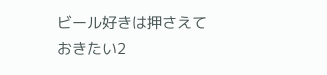ビール好きは押さえておきたい2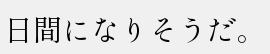日間になりそうだ。